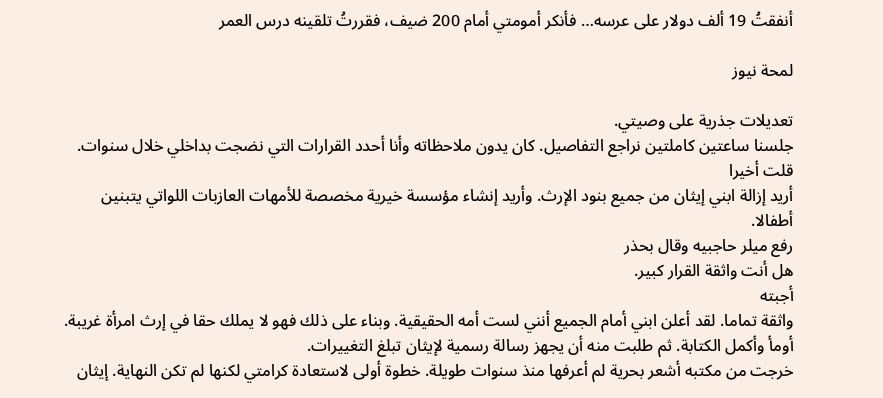أنفقتُ 19 ألف دولار على عرسه… فأنكر أمومتي أمام 200 ضيف، فقررتُ تلقينه درس العمر

لمحة نيوز

تعديلات جذرية على وصيتي.
جلسنا ساعتين كاملتين نراجع التفاصيل. كان يدون ملاحظاته وأنا أحدد القرارات التي نضجت بداخلي خلال سنوات. قلت أخيرا
أريد إزالة ابني إيثان من جميع بنود الإرث. وأريد إنشاء مؤسسة خيرية مخصصة للأمهات العازبات اللواتي يتبنين أطفالا.
رفع ميلر حاجبيه وقال بحذر
هل أنت واثقة القرار كبير.
أجبته
واثقة تماما. لقد أعلن ابني أمام الجميع أنني لست أمه الحقيقية. وبناء على ذلك فهو لا يملك حقا في إرث امرأة غريبة.
أومأ وأكمل الكتابة. ثم طلبت منه أن يجهز رسالة رسمية لإيثان تبلغ التغييرات.
خرجت من مكتبه أشعر بحرية لم أعرفها منذ سنوات طويلة. خطوة أولى لاستعادة كرامتي لكنها لم تكن النهاية. إيثان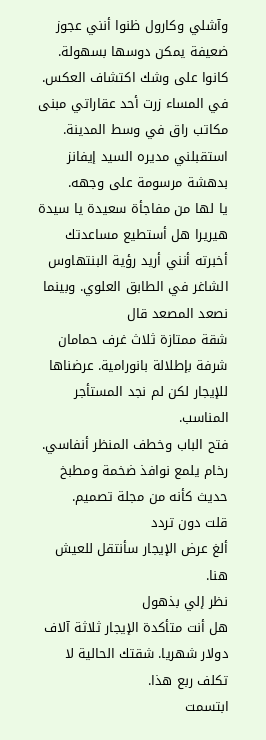وآشلي وكارول ظنوا أنني عجوز ضعيفة يمكن دوسها بسهولة. كانوا على وشك اكتشاف العكس.
في المساء زرت أحد عقاراتي مبنى مكاتب راق في وسط المدينة. استقبلني مديره السيد إيفانز بدهشة مرسومة على وجهه.
يا لها من مفاجأة سعيدة يا سيدة هيريرا هل أستطيع مساعدتك
أخبرته أنني أريد رؤية البنتهاوس الشاغر في الطابق العلوي. وبينما نصعد المصعد قال
شقة ممتازة ثلاث غرف حمامان شرفة بإطلالة بانورامية. عرضناها للإيجار لكن لم نجد المستأجر المناسب.
فتح الباب وخطف المنظر أنفاسي. رخام يلمع نوافذ ضخمة ومطبخ حديث كأنه من مجلة تصميم.
قلت دون تردد
ألغ عرض الإيجار سأنتقل للعيش هنا.
نظر إلي بذهول
هل أنت متأكدة الإيجار ثلاثة آلاف دولار شهريا. شقتك الحالية لا تكلف ربع هذا.
ابتسمت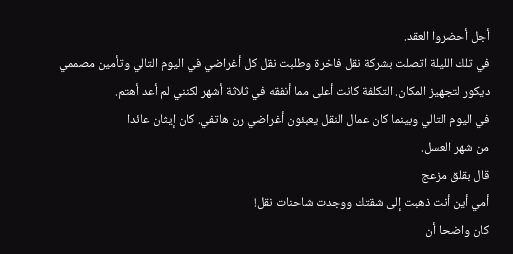أجل أحضروا العقد.
في تلك الليلة اتصلت بشركة نقل فاخرة وطلبت نقل كل أغراضي في اليوم التالي وتأمين مصممي ديكور لتجهيز المكان. التكلفة كانت أعلى مما أنفقه في ثلاثة أشهر لكنني لم أعد أهتم.
في اليوم التالي وبينما كان عمال النقل يعبئون أغراضي رن هاتفي. كان إيثان عائدا
من شهر العسل.
قال بقلق مزعج
أمي أين أنت ذهبت إلى شقتك ووجدت شاحنات نقل!
كان واضحا أن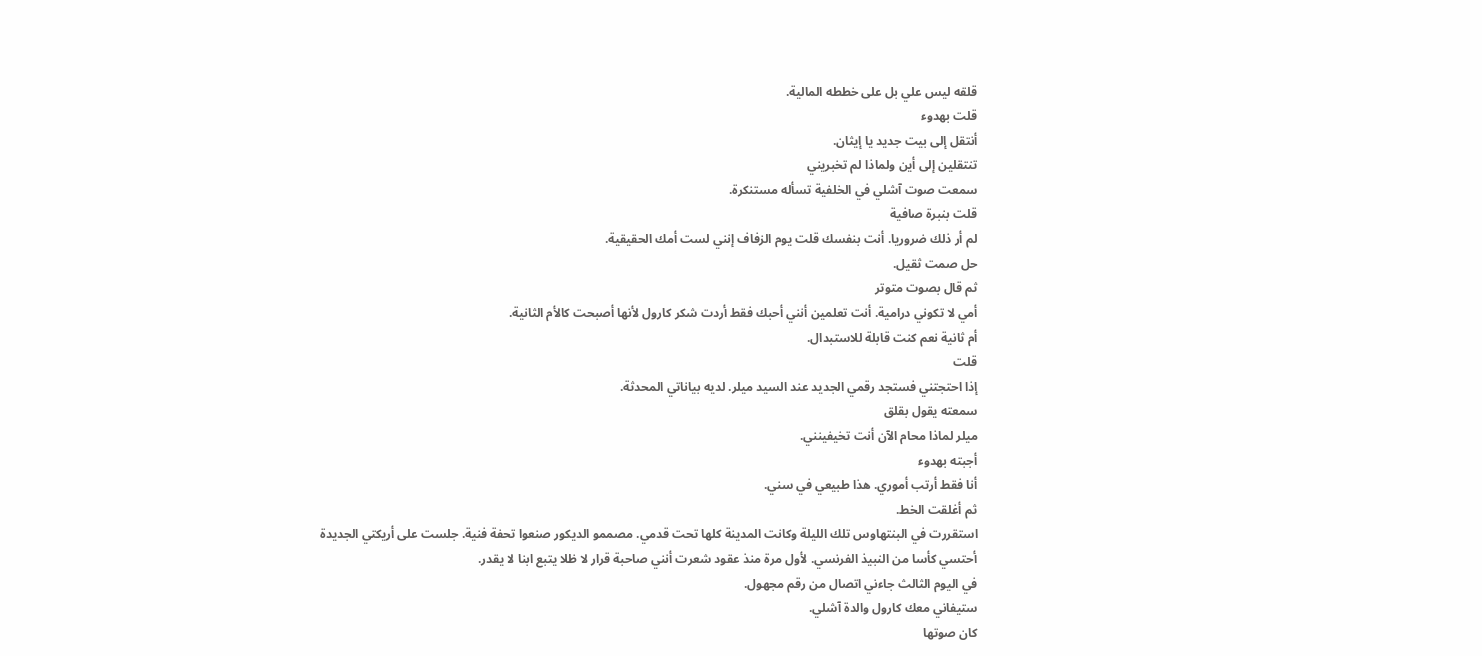قلقه ليس علي بل على خططه المالية.
قلت بهدوء
أنتقل إلى بيت جديد يا إيثان.
تنتقلين إلى أين ولماذا لم تخبريني
سمعت صوت آشلي في الخلفية تسأله مستنكرة.
قلت بنبرة صافية
لم أر ذلك ضروريا. أنت بنفسك قلت يوم الزفاف إنني لست أمك الحقيقية.
حل صمت ثقيل.
ثم قال بصوت متوتر
أمي لا تكوني درامية. أنت تعلمين أنني أحبك فقط أردت شكر كارول لأنها أصبحت كالأم الثانية.
أم ثانية نعم كنت قابلة للاستبدال.
قلت
إذا احتجتني فستجد رقمي الجديد عند السيد ميلر. لديه بياناتي المحدثة.
سمعته يقول بقلق
ميلر لماذا محام الآن أنت تخيفينني.
أجبته بهدوء
أنا فقط أرتب أموري. هذا طبيعي في سني.
ثم أغلقت الخط.
استقررت في البنتهاوس تلك الليلة وكانت المدينة كلها تحت قدمي. مصممو الديكور صنعوا تحفة فنية. جلست على أريكتي الجديدة أحتسي كأسا من النبيذ الفرنسي. لأول مرة منذ عقود شعرت أنني صاحبة قرار لا ظلا يتبع ابنا لا يقدر.
في اليوم الثالث جاءني اتصال من رقم مجهول.
ستيفاني معك كارول والدة آشلي.
كان صوتها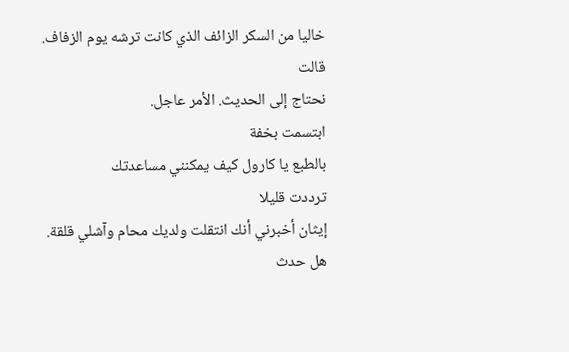خاليا من السكر الزائف الذي كانت ترشه يوم الزفاف.
قالت
نحتاج إلى الحديث. الأمر عاجل.
ابتسمت بخفة
بالطبع يا كارول كيف يمكنني مساعدتك
ترددت قليلا
إيثان أخبرني أنك انتقلت ولديك محام وآشلي قلقة. هل حدث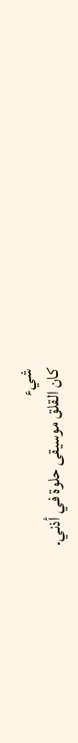شيء
كان القلق موسيقى حلوة في أذني.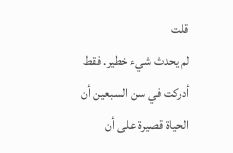قلت
لم يحدث شيء خطير. فقط أدركت في سن السبعين أن الحياة قصيرة على أن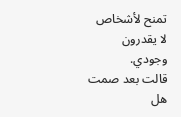تمنح لأشخاص لا يقدرون وجودي.
قالت بعد صمت
هل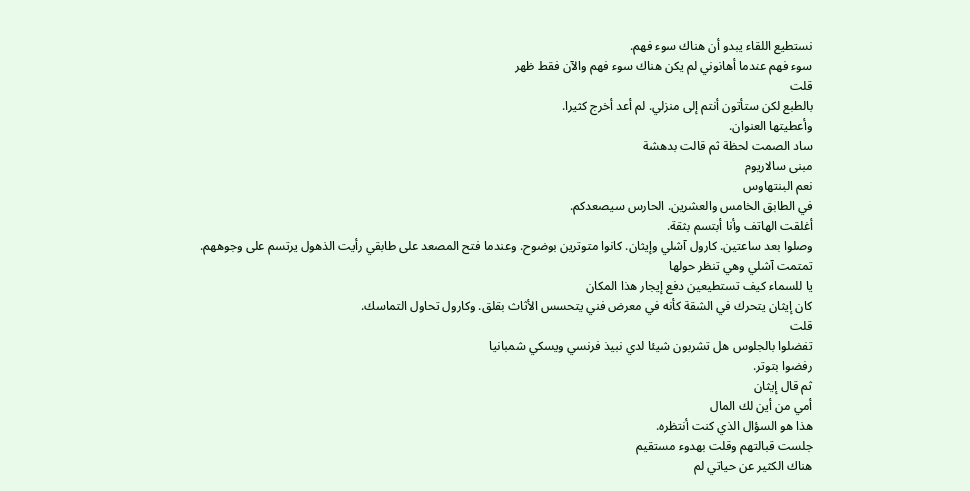نستطيع اللقاء يبدو أن هناك سوء فهم.
سوء فهم عندما أهانوني لم يكن هناك سوء فهم والآن فقط ظهر
قلت
بالطبع لكن ستأتون أنتم إلى منزلي. لم أعد أخرج كثيرا.
وأعطيتها العنوان.
ساد الصمت لحظة ثم قالت بدهشة
مبنى سالاريوم
نعم البنتهاوس
في الطابق الخامس والعشرين. الحارس سيصعدكم.
أغلقت الهاتف وأنا أبتسم بثقة.
وصلوا بعد ساعتين. كارول آشلي وإيثان. كانوا متوترين بوضوح. وعندما فتح المصعد على طابقي رأيت الذهول يرتسم على وجوههم.
تمتمت آشلي وهي تنظر حولها
يا للسماء كيف تستطيعين دفع إيجار هذا المكان
كان إيثان يتحرك في الشقة كأنه في معرض فني يتحسس الأثاث بقلق. وكارول تحاول التماسك.
قلت
تفضلوا بالجلوس هل تشربون شيئا لدي نبيذ فرنسي ويسكي شمبانيا
رفضوا بتوتر.
ثم قال إيثان
أمي من أين لك المال
هذا هو السؤال الذي كنت أنتظره.
جلست قبالتهم وقلت بهدوء مستقيم
هناك الكثير عن حياتي لم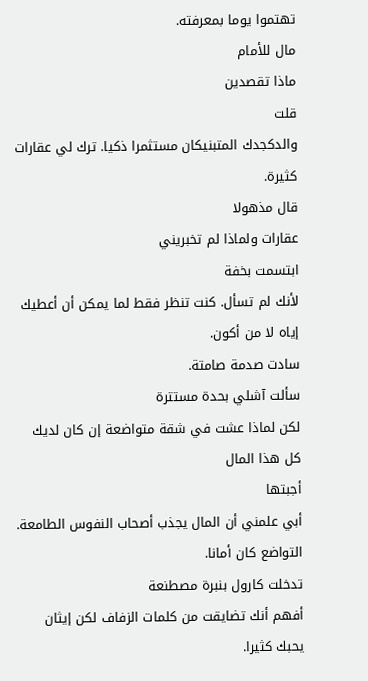تهتموا يوما بمعرفته.
مال للأمام
ماذا تقصدين
قلت
والدكجدك المتبنيكان مستثمرا ذكيا. ترك لي عقارات كثيرة.
قال مذهولا
عقارات ولماذا لم تخبريني
ابتسمت بخفة
لأنك لم تسأل. كنت تنظر فقط لما يمكن أن أعطيك إياه لا من أكون.
سادت صدمة صامتة.
سألت آشلي بحدة مستترة
لكن لماذا عشت في شقة متواضعة إن كان لديك كل هذا المال
أجبتها
أبي علمني أن المال يجذب أصحاب النفوس الطامعة. التواضع كان أمانا.
تدخلت كارول بنبرة مصطنعة
أفهم أنك تضايقت من كلمات الزفاف لكن إيثان يحبك كثيرا.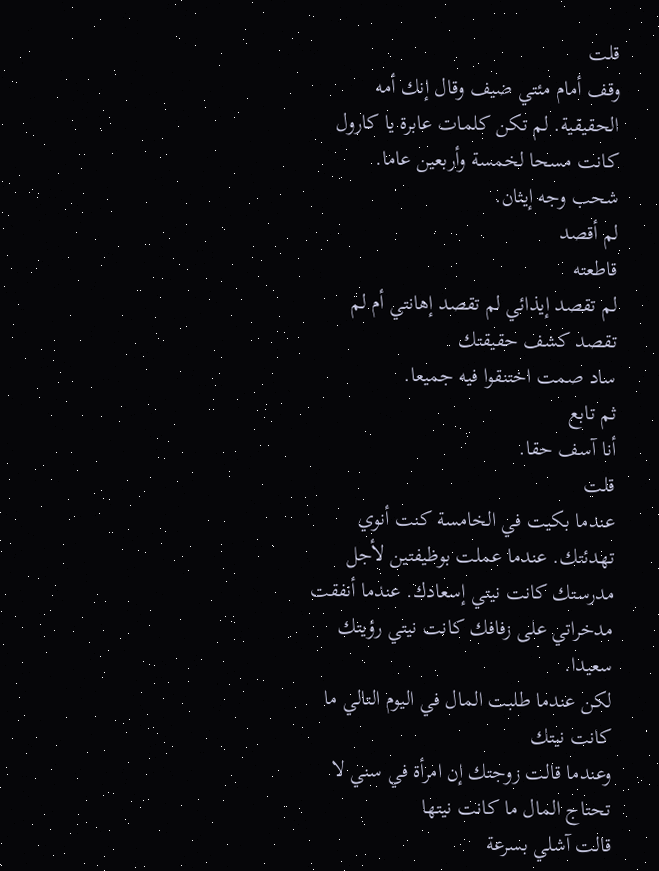قلت
وقف أمام مئتي ضيف وقال إنك أمه الحقيقية. لم تكن كلمات عابرة يا كارول كانت مسحا لخمسة وأربعين عاما.
شحب وجه إيثان.
لم أقصد
قاطعته
لم تقصد إيذائي لم تقصد إهانتي أم لم تقصد كشف حقيقتك
ساد صمت اختنقوا فيه جميعا.
ثم تابع
أنا آسف حقا.
قلت
عندما بكيت في الخامسة كنت أنوي تهدئتك. عندما عملت بوظيفتين لأجل مدرستك كانت نيتي إسعادك. عندما أنفقت مدخراتي على زفافك كانت نيتي رؤيتك سعيدا.
لكن عندما طلبت المال في اليوم التالي ما كانت نيتك
وعندما قالت زوجتك إن امرأة في سني لا تحتاج المال ما كانت نيتها
قالت آشلي بسرعة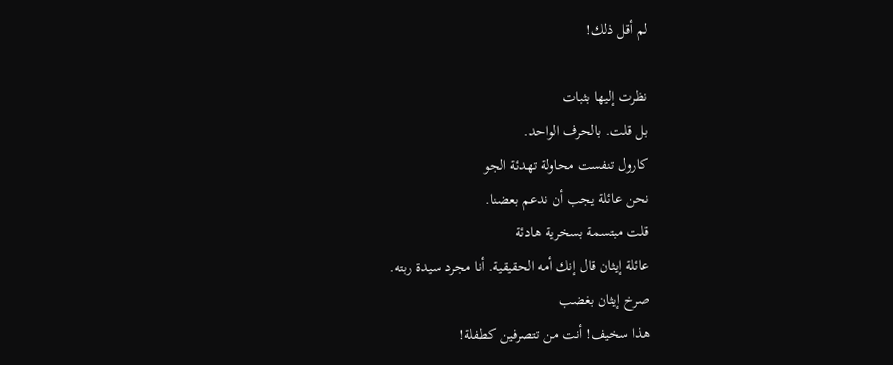لم أقل ذلك!

نظرت إليها بثبات
بل قلت. بالحرف الواحد.
كارول تنفست محاولة تهدئة الجو
نحن عائلة يجب أن ندعم بعضنا.
قلت مبتسمة بسخرية هادئة
عائلة إيثان قال إنك أمه الحقيقية. أنا مجرد سيدة ربته.
صرخ إيثان بغضب
هذا سخيف! أنت من تتصرفين كطفلة!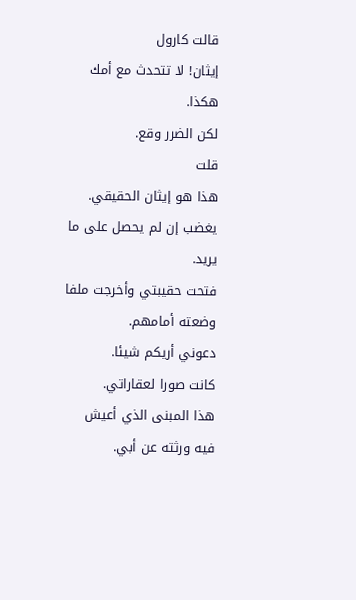قالت كارول
إيثان! لا تتحدث مع أمك هكذا.
لكن الضرر وقع.
قلت
هذا هو إيثان الحقيقي. يغضب إن لم يحصل على ما يريد.
فتحت حقيبتي وأخرجت ملفا وضعته أمامهم.
دعوني أريكم شيئا.
كانت صورا لعقاراتي.
هذا المبنى الذي أعيش فيه ورثته عن أبي.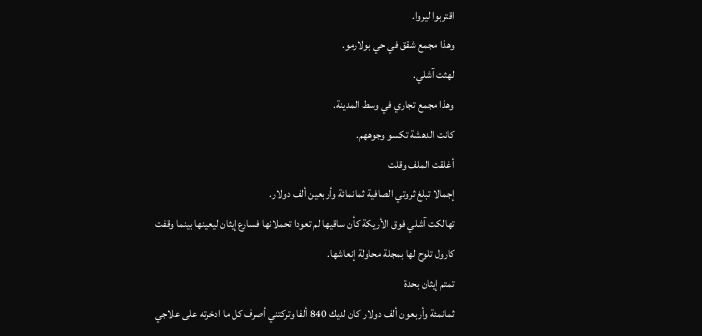اقتربوا ليروا.
وهذا مجمع شقق في حي بولارمو.
لهثت آشلي.
وهذا مجمع تجاري في وسط المدينة.
كانت الدهشة تكسو وجوههم.
أغلقت الملف وقلت
إجمالا تبلغ ثروتي الصافية ثمانمائة وأربعين ألف دولار.
تهالكت آشلي فوق الأريكة كأن ساقيها لم تعودا تحملانها فسارع إيثان ليعينها بينما وقفت كارول تلوح لها بمجلة محاولة إنعاشها.
تمتم إيثان بحدة
ثمانمئة وأربعون ألف دولار كان لديك 840 ألفا وتركتني أصرف كل ما ادخرته على علاجي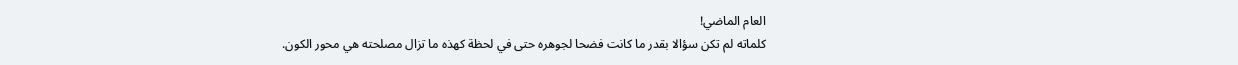العام الماضي!
كلماته لم تكن سؤالا بقدر ما كانت فضحا لجوهره حتى في لحظة كهذه ما تزال مصلحته هي محور الكون.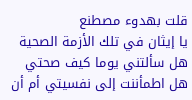قلت بهدوء مصطنع
يا إيثان في تلك الأزمة الصحية هل سألتني يوما كيف صحتي هل اطمأننت إلى نفسيتي أم أن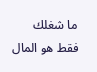ما شغلك فقط هو المال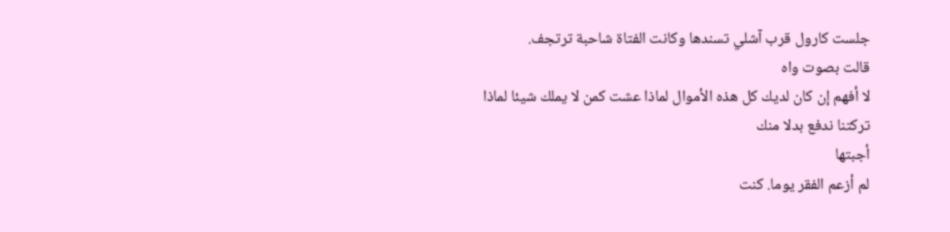جلست كارول قرب آشلي تسندها وكانت الفتاة شاحبة ترتجف.
قالت بصوت واه
لا أفهم إن كان لديك كل هذه الأموال لماذا عشت كمن لا يملك شيئا لماذا تركتنا ندفع بدلا منك
أجبتها
لم أزعم الفقر يوما. كنت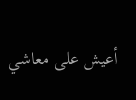أعيش على معاشي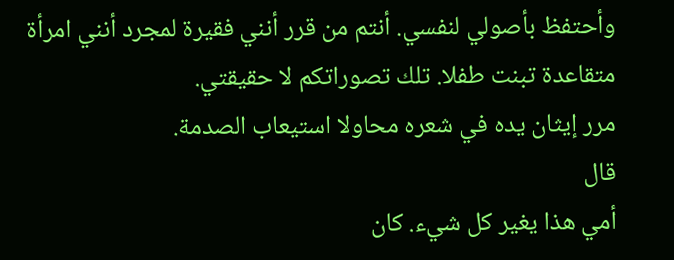وأحتفظ بأصولي لنفسي. أنتم من قرر أنني فقيرة لمجرد أنني امرأة متقاعدة تبنت طفلا. تلك تصوراتكم لا حقيقتي.
مرر إيثان يده في شعره محاولا استيعاب الصدمة.
قال
أمي هذا يغير كل شيء. كان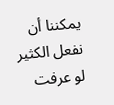يمكننا أن نفعل الكثير لو عرفت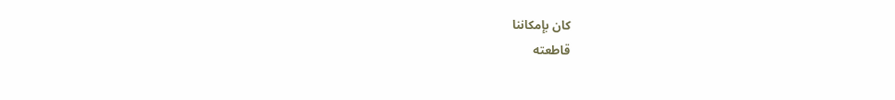كان بإمكاننا
قاطعته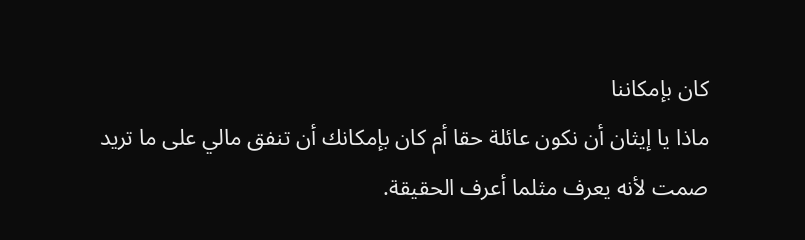كان بإمكاننا
ماذا يا إيثان أن نكون عائلة حقا أم كان بإمكانك أن تنفق مالي على ما تريد
صمت لأنه يعرف مثلما أعرف الحقيقة.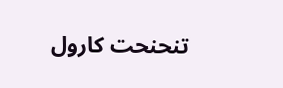تنحنحت كارول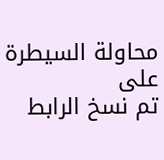محاولة السيطرة على
تم نسخ الرابط